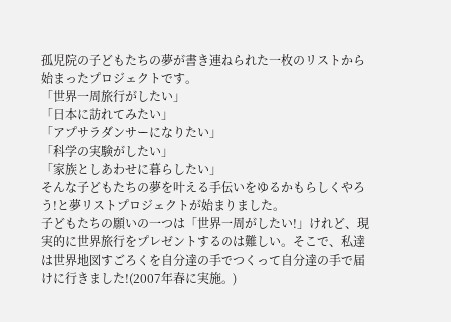孤児院の子どもたちの夢が書き連ねられた一枚のリストから始まったプロジェクトです。
「世界一周旅行がしたい」
「日本に訪れてみたい」
「アプサラダンサーになりたい」
「科学の実験がしたい」
「家族としあわせに暮らしたい」
そんな子どもたちの夢を叶える手伝いをゆるかもらしくやろう!と夢リストプロジェクトが始まりました。
子どもたちの願いの一つは「世界一周がしたい!」けれど、現実的に世界旅行をプレゼントするのは難しい。そこで、私達は世界地図すごろくを自分達の手でつくって自分達の手で届けに行きました!(2007年春に実施。)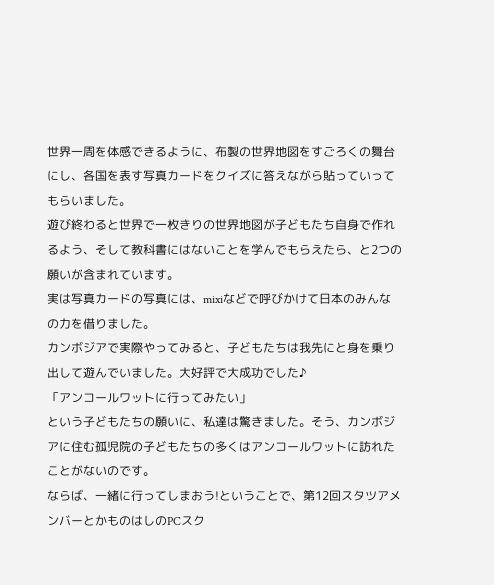世界一周を体感できるように、布製の世界地図をすごろくの舞台にし、各国を表す写真カードをクイズに答えながら貼っていってもらいました。
遊び終わると世界で一枚きりの世界地図が子どもたち自身で作れるよう、そして教科書にはないことを学んでもらえたら、と2つの願いが含まれています。
実は写真カードの写真には、mixiなどで呼びかけて日本のみんなの力を借りました。
カンボジアで実際やってみると、子どもたちは我先にと身を乗り出して遊んでいました。大好評で大成功でした♪
「アンコールワットに行ってみたい」
という子どもたちの願いに、私達は驚きました。そう、カンボジアに住む孤児院の子どもたちの多くはアンコールワットに訪れたことがないのです。
ならば、一緒に行ってしまおう!ということで、第12回スタツアメンバーとかものはしのPCスク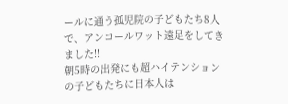ールに通う孤児院の子どもたち8人で、アンコールワット遠足をしてきました!!
朝5時の出発にも超ハイテンションの子どもたちに日本人は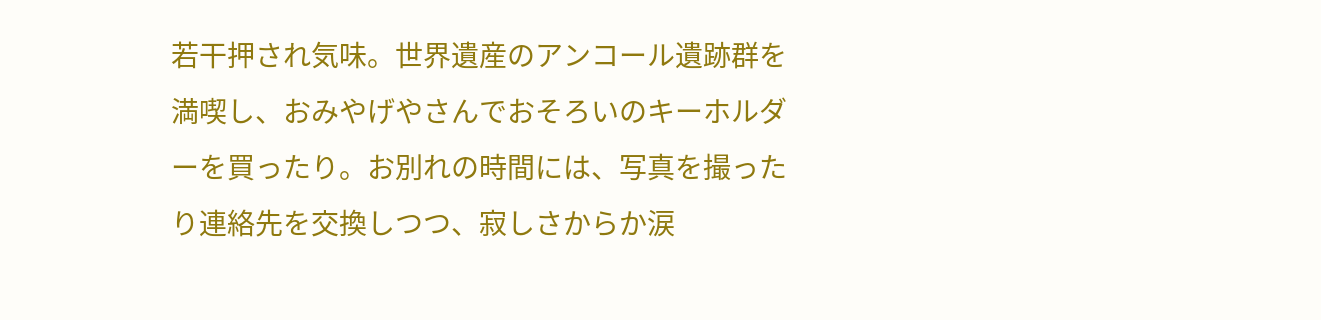若干押され気味。世界遺産のアンコール遺跡群を満喫し、おみやげやさんでおそろいのキーホルダーを買ったり。お別れの時間には、写真を撮ったり連絡先を交換しつつ、寂しさからか涙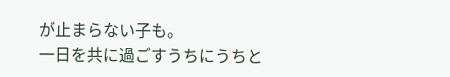が止まらない子も。
一日を共に過ごすうちにうちと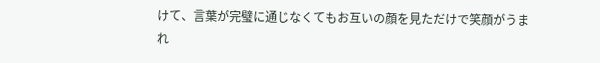けて、言葉が完璧に通じなくてもお互いの顔を見ただけで笑顔がうまれ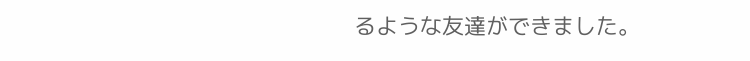るような友達ができました。